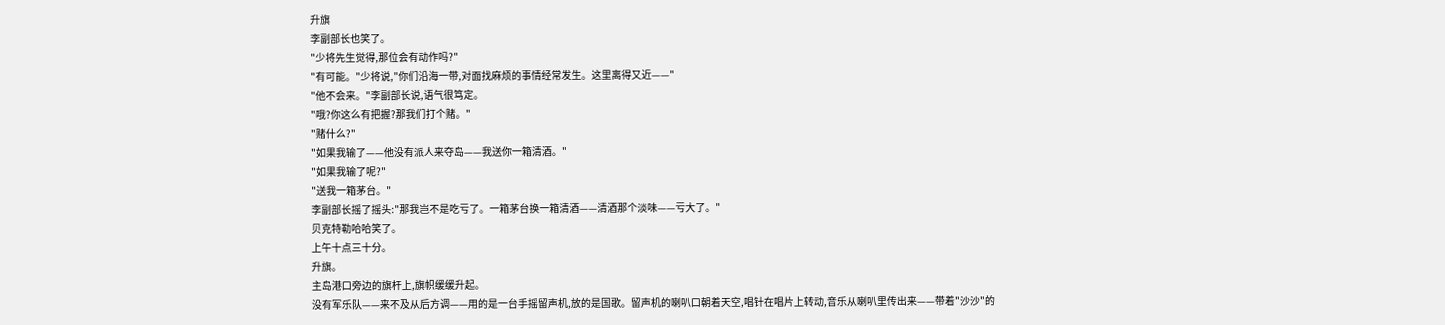升旗
李副部长也笑了。
"少将先生觉得,那位会有动作吗?"
"有可能。"少将说,"你们沿海一带,对面找麻烦的事情经常发生。这里离得又近——"
"他不会来。"李副部长说,语气很笃定。
"哦?你这么有把握?那我们打个赌。"
"赌什么?"
"如果我输了——他没有派人来夺岛——我送你一箱清酒。"
"如果我输了呢?"
"送我一箱茅台。"
李副部长摇了摇头:"那我岂不是吃亏了。一箱茅台换一箱清酒——清酒那个淡味——亏大了。"
贝克特勒哈哈笑了。
上午十点三十分。
升旗。
主岛港口旁边的旗杆上,旗帜缓缓升起。
没有军乐队——来不及从后方调——用的是一台手摇留声机,放的是国歌。留声机的喇叭口朝着天空,唱针在唱片上转动,音乐从喇叭里传出来——带着"沙沙"的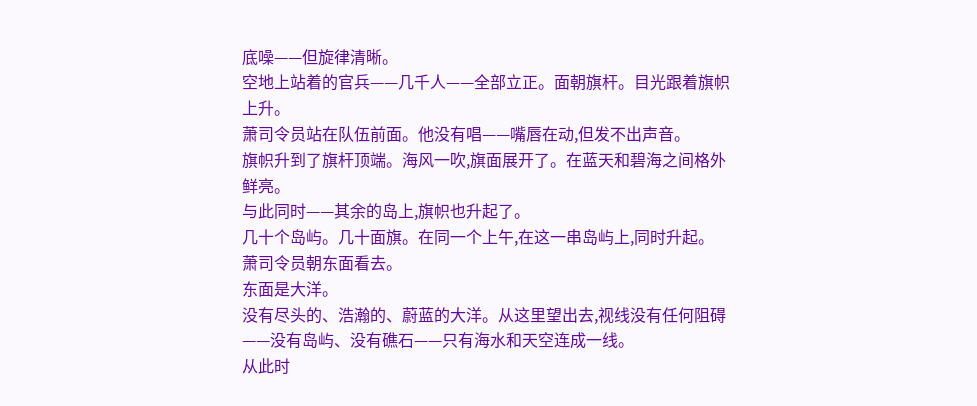底噪——但旋律清晰。
空地上站着的官兵——几千人——全部立正。面朝旗杆。目光跟着旗帜上升。
萧司令员站在队伍前面。他没有唱——嘴唇在动,但发不出声音。
旗帜升到了旗杆顶端。海风一吹,旗面展开了。在蓝天和碧海之间格外鲜亮。
与此同时——其余的岛上,旗帜也升起了。
几十个岛屿。几十面旗。在同一个上午,在这一串岛屿上,同时升起。
萧司令员朝东面看去。
东面是大洋。
没有尽头的、浩瀚的、蔚蓝的大洋。从这里望出去,视线没有任何阻碍——没有岛屿、没有礁石——只有海水和天空连成一线。
从此时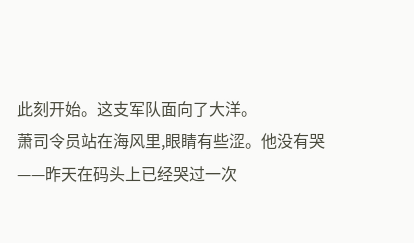此刻开始。这支军队面向了大洋。
萧司令员站在海风里,眼睛有些涩。他没有哭——昨天在码头上已经哭过一次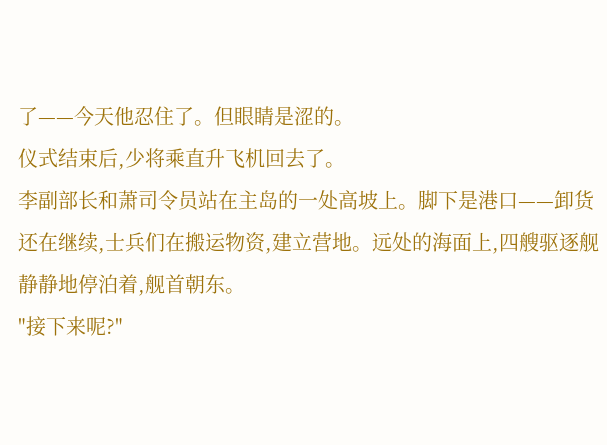了——今天他忍住了。但眼睛是涩的。
仪式结束后,少将乘直升飞机回去了。
李副部长和萧司令员站在主岛的一处高坡上。脚下是港口——卸货还在继续,士兵们在搬运物资,建立营地。远处的海面上,四艘驱逐舰静静地停泊着,舰首朝东。
"接下来呢?"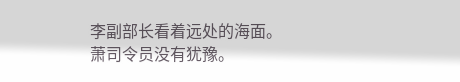李副部长看着远处的海面。
萧司令员没有犹豫。